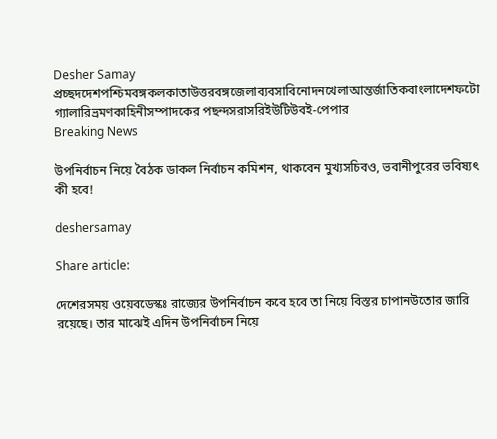Desher Samay
প্রচ্ছদদেশপশ্চিমবঙ্গকলকাতাউত্তরবঙ্গজেলাব্যবসাবিনোদনখেলাআন্তর্জাতিকবাংলাদেশফটো গ্যালারিভ্রমণকাহিনীসম্পাদকের পছন্দসরাসরিইউটিউবই-পেপার
Breaking News

উপনির্বাচন নিয়ে বৈঠক ডাকল নির্বাচন কমিশন, থাকবেন মুখ্যসচিবও, ভবানীপুরের ভবিষ্যৎ কী হবে!

deshersamay

Share article:

দেশেরসময় ওয়েবডেস্কঃ রাজ্যের উপনির্বাচন কবে হবে তা নিয়ে বিস্তর চাপানউতোর জারি রয়েছে। তার মাঝেই এদিন উপনির্বাচন নিয়ে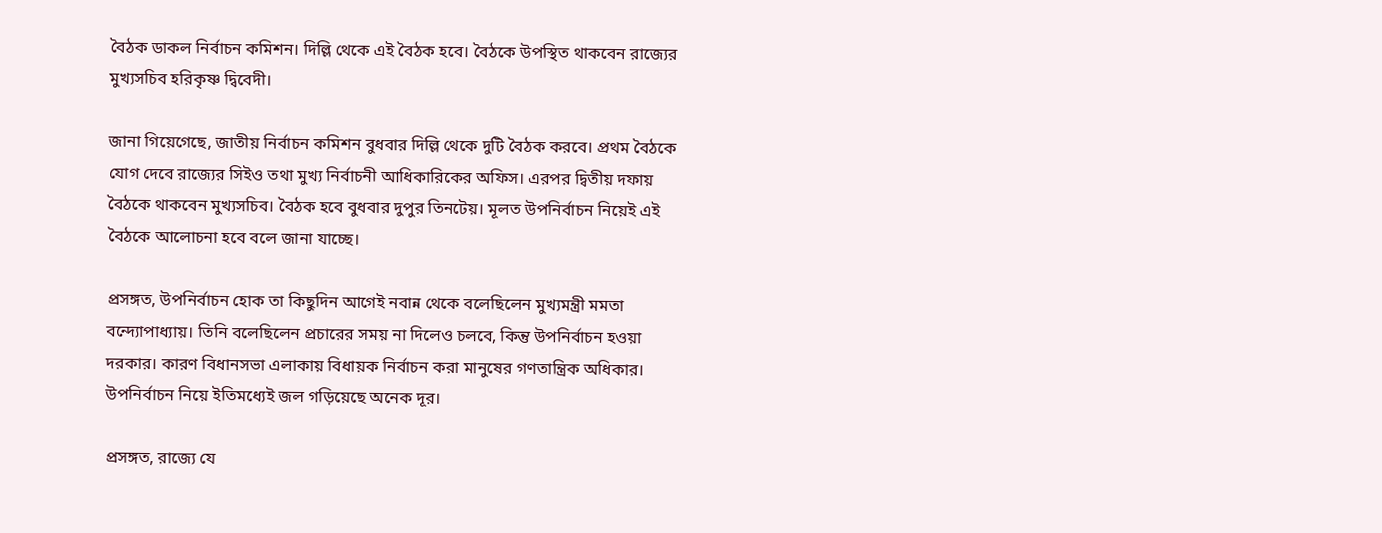বৈঠক ডাকল নির্বাচন কমিশন। দিল্লি থেকে এই বৈঠক হবে। বৈঠকে উপস্থিত থাকবেন রাজ্যের মুখ্যসচিব হরিকৃষ্ণ দ্বিবেদী।

জানা গিয়েগেছে, জাতীয় নির্বাচন কমিশন বুধবার দিল্লি থেকে দুটি বৈঠক করবে। প্রথম বৈঠকে যোগ দেবে রাজ্যের সিইও তথা মুখ্য নির্বাচনী আধিকারিকের অফিস। এরপর দ্বিতীয় দফায় বৈঠকে থাকবেন মুখ্যসচিব। বৈঠক হবে বুধবার দুপুর তিনটেয়। মূলত উপনির্বাচন নিয়েই এই বৈঠকে আলোচনা হবে বলে জানা যাচ্ছে।

প্রসঙ্গত, উপনির্বাচন হোক তা কিছুদিন আগেই নবান্ন থেকে বলেছিলেন মুখ্যমন্ত্রী মমতা বন্দ্যোপাধ্যায়। তিনি বলেছিলেন প্রচারের সময় না দিলেও চলবে, কিন্তু উপনির্বাচন হওয়া দরকার। কারণ বিধানসভা এলাকায় বিধায়ক নির্বাচন করা মানুষের গণতান্ত্রিক অধিকার।
উপনির্বাচন নিয়ে ইতিমধ্যেই জল গড়িয়েছে অনেক দূর।

প্রসঙ্গত, রাজ্যে যে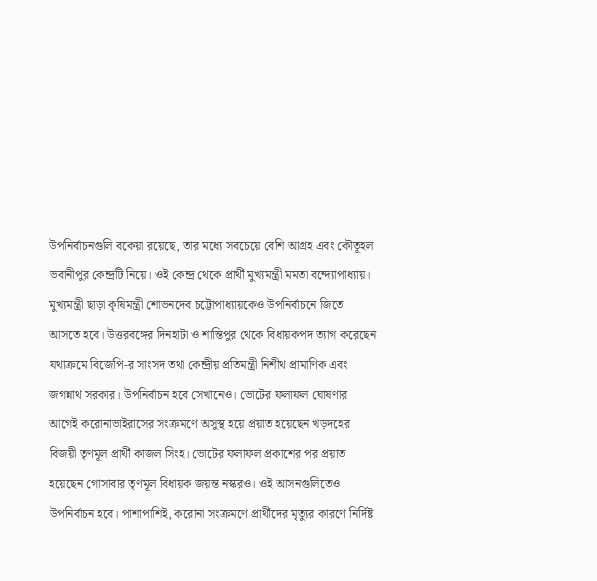উপনির্বাচনগুলি বকেয়া রয়েছে, তার মধ্যে সবচেয়ে বেশি আগ্রহ এবং কৌতূহল ভবানীপুর কেন্দ্রটি নিয়ে। ওই কেন্দ্র থেকে প্রার্থী মুখ্যমন্ত্রী মমতা বন্দ্যোপাধ্যায়। মুখ্যমন্ত্রী ছাড়া কৃষিমন্ত্রী শোভনদেব চট্টোপাধ্যায়কেও উপনির্বাচনে জিতে আসতে হবে। উত্তরবঙ্গের দিনহাটা ও শান্তিপুর থেকে বিধায়কপদ ত্যাগ করেছেন যথাক্রমে বিজেপি-র সাংসদ তথা কেন্দ্রীয় প্রতিমন্ত্রী নিশীথ প্রামাণিক এবং জগন্নাথ সরকার। উপনির্বাচন হবে সেখানেও। ভোটের ফলাফল ঘোষণার আগেই করোনাভাইরাসের সংক্রমণে অসুস্থ হয়ে প্রয়াত হয়েছেন খড়দহের বিজয়ী তৃণমূল প্রার্থী কাজল সিংহ। ভোটের ফলাফল প্রকাশের পর প্রয়াত হয়েছেন গোসাবার তৃণমূল বিধায়ক জয়ন্ত নস্করও। ওই আসনগুলিতেও উপনির্বাচন হবে। পাশাপাশিই, করোনা সংক্রমণে প্রার্থীদের মৃত্যুর কারণে নির্দিষ্ট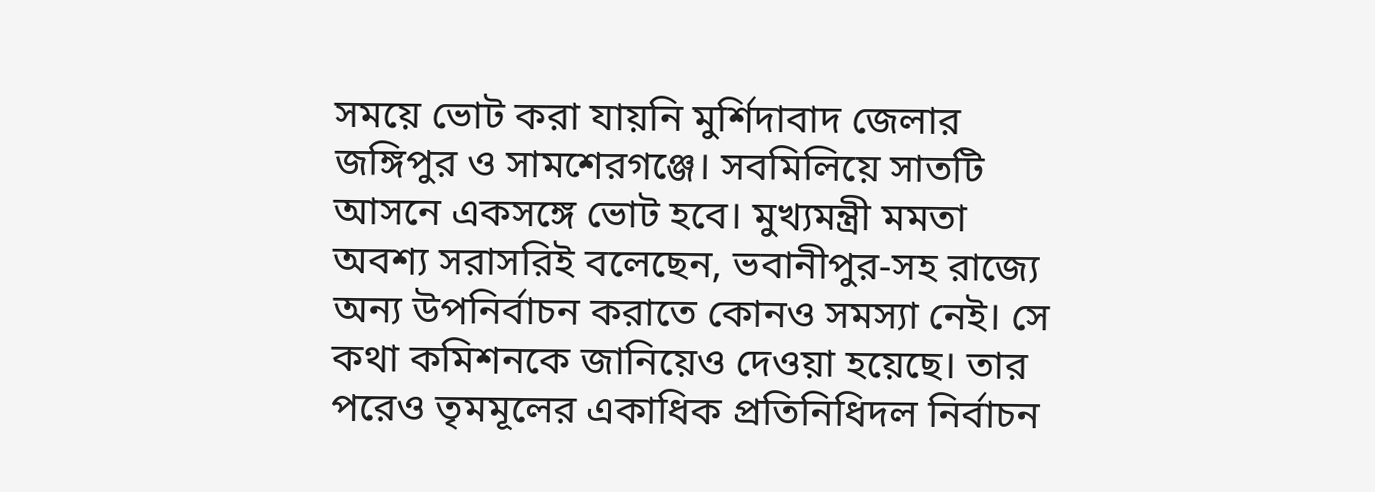সময়ে ভোট করা যায়নি মুর্শিদাবাদ জেলার জঙ্গিপুর ও সামশেরগঞ্জে। সবমিলিয়ে সাতটি আসনে একসঙ্গে ভোট হবে। মুখ্যমন্ত্রী মমতা অবশ্য সরাসরিই বলেছেন, ভবানীপুর-সহ রাজ্যে অন্য উপনির্বাচন করাতে কোনও সমস্যা নেই। সে কথা কমিশনকে জানিয়েও দেওয়া হয়েছে। তার পরেও তৃমমূলের একাধিক প্রতিনিধিদল নির্বাচন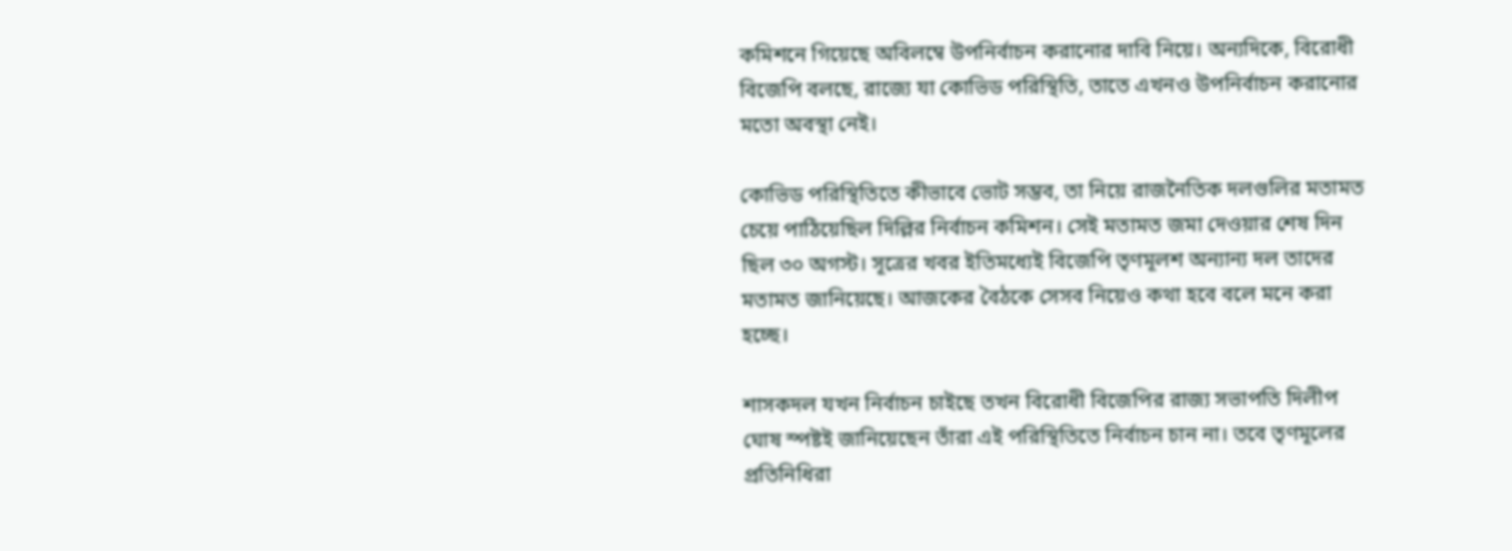কমিশনে গিয়েছে অবিলম্বে উপনির্বাচন করানোর দাবি নিয়ে। অন্যদিকে, বিরোধী বিজেপি বলছে, রাজ্যে যা কোভিড পরিস্থিতি, তাতে এখনও উপনির্বাচন করানোর মতো অবস্থা নেই।

কোভিড পরিস্থিতিতে কীভাবে ভোট সম্ভব, তা নিয়ে রাজনৈতিক দলগুলির মতামত চেয়ে পাঠিয়েছিল দিল্লির নির্বাচন কমিশন। সেই মতামত জমা দেওয়ার শেষ দিন ছিল ৩০ অগস্ট। সূত্রের খবর ইতিমধ্যেই বিজেপি তৃণমূলশ অন্যান্য দল তাদের মতামত জানিয়েছে। আজকের বৈঠকে সেসব নিয়েও কথা হবে বলে মনে করা হচ্ছে।

শাসকদল যখন নির্বাচন চাইছে তখন বিরোধী বিজেপির রাজ্য সভাপতি দিলীপ ঘোষ স্পষ্টই জানিয়েছেন তাঁরা এই পরিস্থিতিতে নির্বাচন চান না। তবে তৃণমূলের প্রতিনিধিরা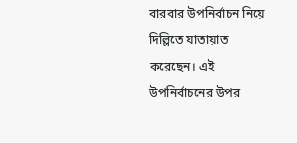বারবার উপনির্বাচন নিয়ে দিল্লিতে যাতায়াত করেছেন। এই উপনির্বাচনের উপর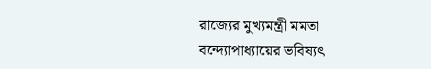রাজ্যের মুখ্যমন্ত্রী মমতা বন্দ্যোপাধ্যায়ের ভবিষ্যৎ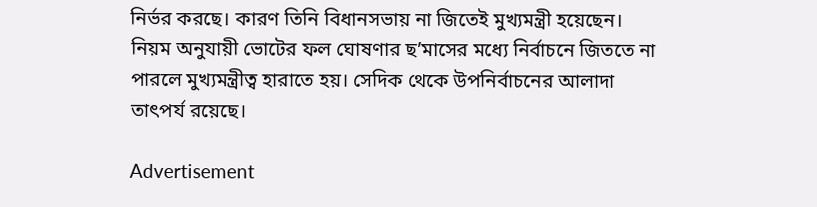নির্ভর করছে। কারণ তিনি বিধানসভায় না জিতেই মুখ্যমন্ত্রী হয়েছেন। নিয়ম অনুযায়ী ভোটের ফল ঘোষণার ছ’মাসের মধ্যে নির্বাচনে জিততে না পারলে মুখ্যমন্ত্রীত্ব হারাতে হয়। সেদিক থেকে উপনির্বাচনের আলাদা তাৎপর্য রয়েছে।

Advertisement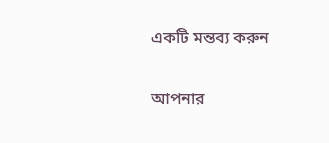একটি মন্তব্য করুন

আপনার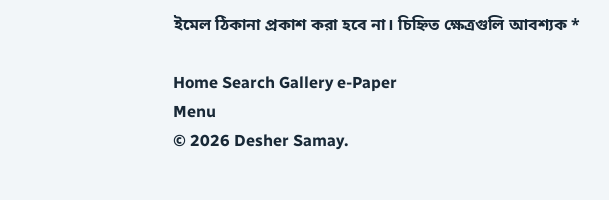ইমেল ঠিকানা প্রকাশ করা হবে না। চিহ্নিত ক্ষেত্রগুলি আবশ্যক *

Home Search Gallery e-Paper
Menu
© 2026 Desher Samay.